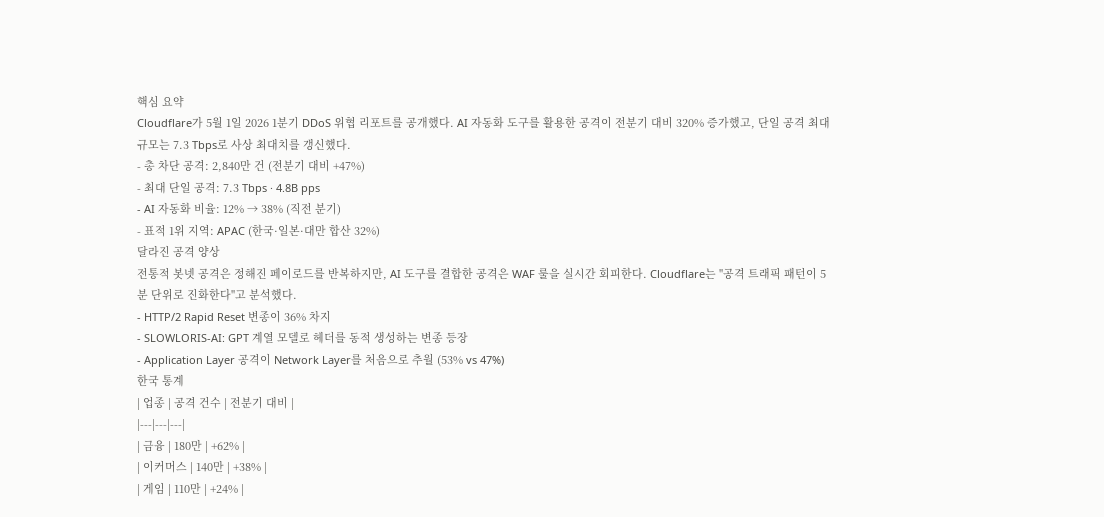핵심 요약
Cloudflare가 5월 1일 2026 1분기 DDoS 위협 리포트를 공개했다. AI 자동화 도구를 활용한 공격이 전분기 대비 320% 증가했고, 단일 공격 최대 규모는 7.3 Tbps로 사상 최대치를 갱신했다.
- 총 차단 공격: 2,840만 건 (전분기 대비 +47%)
- 최대 단일 공격: 7.3 Tbps · 4.8B pps
- AI 자동화 비율: 12% → 38% (직전 분기)
- 표적 1위 지역: APAC (한국·일본·대만 합산 32%)
달라진 공격 양상
전통적 봇넷 공격은 정해진 페이로드를 반복하지만, AI 도구를 결합한 공격은 WAF 룰을 실시간 회피한다. Cloudflare는 "공격 트래픽 패턴이 5분 단위로 진화한다"고 분석했다.
- HTTP/2 Rapid Reset 변종이 36% 차지
- SLOWLORIS-AI: GPT 계열 모델로 헤더를 동적 생성하는 변종 등장
- Application Layer 공격이 Network Layer를 처음으로 추월 (53% vs 47%)
한국 통계
| 업종 | 공격 건수 | 전분기 대비 |
|---|---|---|
| 금융 | 180만 | +62% |
| 이커머스 | 140만 | +38% |
| 게임 | 110만 | +24% |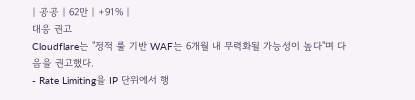| 공공 | 62만 | +91% |
대응 권고
Cloudflare는 "정적 룰 기반 WAF는 6개월 내 무력화될 가능성이 높다"며 다음을 권고했다.
- Rate Limiting을 IP 단위에서 행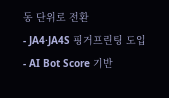동 단위로 전환
- JA4·JA4S 핑거프린팅 도입
- AI Bot Score 기반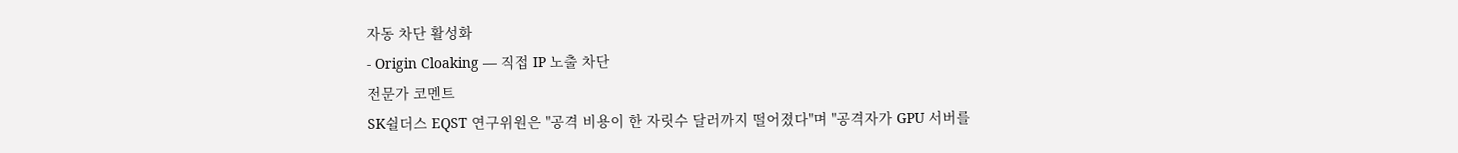자동 차단 활성화
- Origin Cloaking — 직접 IP 노출 차단
전문가 코멘트
SK쉴더스 EQST 연구위원은 "공격 비용이 한 자릿수 달러까지 떨어졌다"며 "공격자가 GPU 서버를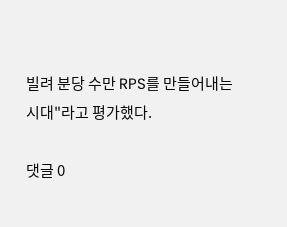빌려 분당 수만 RPS를 만들어내는 시대"라고 평가했다.

댓글 0